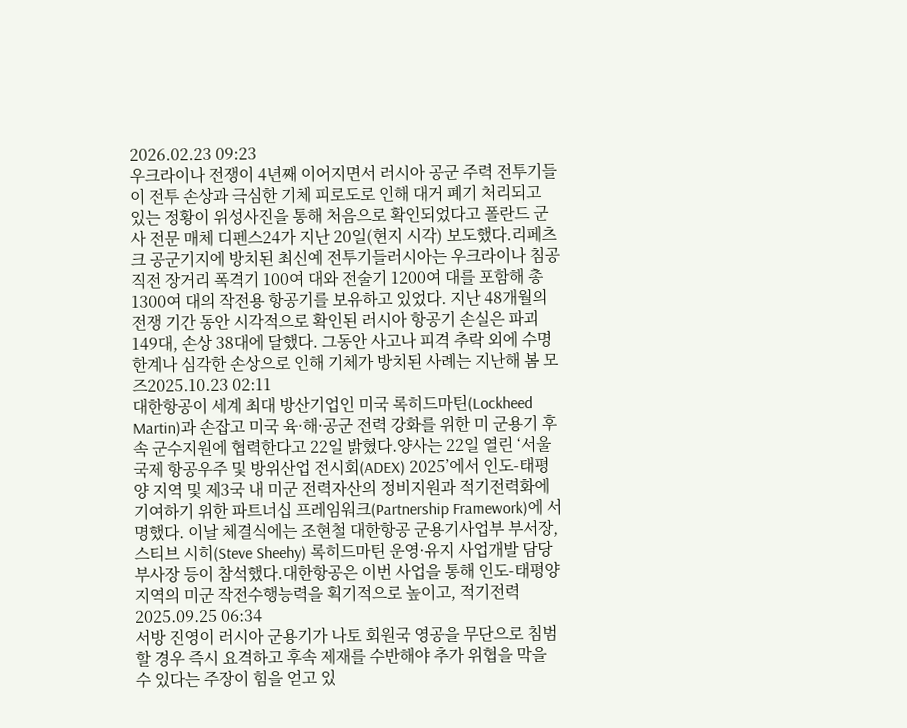2026.02.23 09:23
우크라이나 전쟁이 4년째 이어지면서 러시아 공군 주력 전투기들이 전투 손상과 극심한 기체 피로도로 인해 대거 폐기 처리되고 있는 정황이 위성사진을 통해 처음으로 확인되었다고 폴란드 군사 전문 매체 디펜스24가 지난 20일(현지 시각) 보도했다.리페츠크 공군기지에 방치된 최신예 전투기들러시아는 우크라이나 침공 직전 장거리 폭격기 100여 대와 전술기 1200여 대를 포함해 총 1300여 대의 작전용 항공기를 보유하고 있었다. 지난 48개월의 전쟁 기간 동안 시각적으로 확인된 러시아 항공기 손실은 파괴 149대, 손상 38대에 달했다. 그동안 사고나 피격 추락 외에 수명 한계나 심각한 손상으로 인해 기체가 방치된 사례는 지난해 봄 모즈2025.10.23 02:11
대한항공이 세계 최대 방산기업인 미국 록히드마틴(Lockheed Martin)과 손잡고 미국 육·해·공군 전력 강화를 위한 미 군용기 후속 군수지원에 협력한다고 22일 밝혔다.양사는 22일 열린 ‘서울 국제 항공우주 및 방위산업 전시회(ADEX) 2025’에서 인도-태평양 지역 및 제3국 내 미군 전력자산의 정비지원과 적기전력화에 기여하기 위한 파트너십 프레임워크(Partnership Framework)에 서명했다. 이날 체결식에는 조현철 대한항공 군용기사업부 부서장, 스티브 시히(Steve Sheehy) 록히드마틴 운영·유지 사업개발 담당 부사장 등이 참석했다.대한항공은 이번 사업을 통해 인도-태평양 지역의 미군 작전수행능력을 획기적으로 높이고, 적기전력2025.09.25 06:34
서방 진영이 러시아 군용기가 나토 회원국 영공을 무단으로 침범할 경우 즉시 요격하고 후속 제재를 수반해야 추가 위협을 막을 수 있다는 주장이 힘을 얻고 있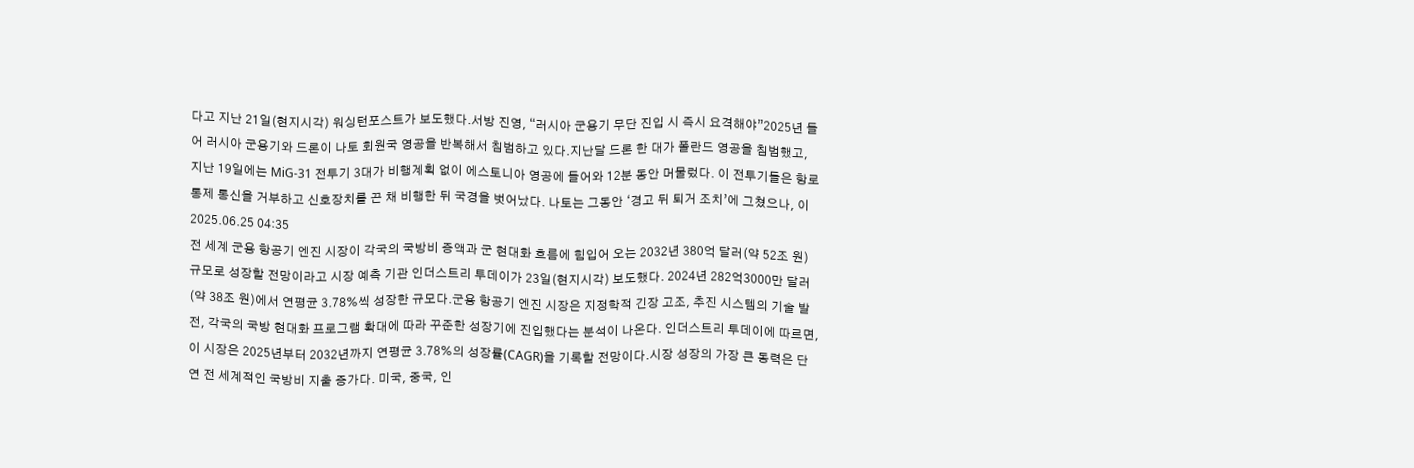다고 지난 21일(현지시각) 워싱턴포스트가 보도했다.서방 진영, “러시아 군용기 무단 진입 시 즉시 요격해야”2025년 들어 러시아 군용기와 드론이 나토 회원국 영공을 반복해서 침범하고 있다.지난달 드론 한 대가 폴란드 영공을 침범했고, 지난 19일에는 MiG-31 전투기 3대가 비행계획 없이 에스토니아 영공에 들어와 12분 동안 머물렀다. 이 전투기들은 항로통제 통신을 거부하고 신호장치를 끈 채 비행한 뒤 국경을 벗어났다. 나토는 그동안 ‘경고 뒤 퇴거 조치’에 그쳤으나, 이2025.06.25 04:35
전 세계 군용 항공기 엔진 시장이 각국의 국방비 증액과 군 현대화 흐름에 힘입어 오는 2032년 380억 달러(약 52조 원) 규모로 성장할 전망이라고 시장 예측 기관 인더스트리 투데이가 23일(현지시각) 보도했다. 2024년 282억3000만 달러(약 38조 원)에서 연평균 3.78%씩 성장한 규모다.군용 항공기 엔진 시장은 지정학적 긴장 고조, 추진 시스템의 기술 발전, 각국의 국방 현대화 프로그램 확대에 따라 꾸준한 성장기에 진입했다는 분석이 나온다. 인더스트리 투데이에 따르면, 이 시장은 2025년부터 2032년까지 연평균 3.78%의 성장률(CAGR)을 기록할 전망이다.시장 성장의 가장 큰 동력은 단연 전 세계적인 국방비 지출 증가다. 미국, 중국, 인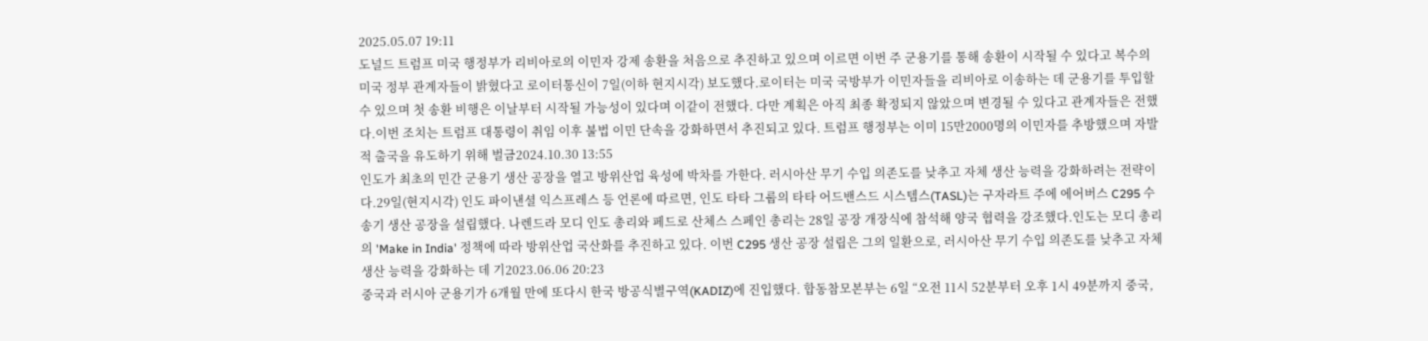2025.05.07 19:11
도널드 트럼프 미국 행정부가 리비아로의 이민자 강제 송환을 처음으로 추진하고 있으며 이르면 이번 주 군용기를 통해 송환이 시작될 수 있다고 복수의 미국 정부 관계자들이 밝혔다고 로이터통신이 7일(이하 현지시각) 보도했다.로이터는 미국 국방부가 이민자들을 리비아로 이송하는 데 군용기를 투입할 수 있으며 첫 송환 비행은 이날부터 시작될 가능성이 있다며 이같이 전했다. 다만 계획은 아직 최종 확정되지 않았으며 변경될 수 있다고 관계자들은 전했다.이번 조치는 트럼프 대통령이 취임 이후 불법 이민 단속을 강화하면서 추진되고 있다. 트럼프 행정부는 이미 15만2000명의 이민자를 추방했으며 자발적 출국을 유도하기 위해 벌금2024.10.30 13:55
인도가 최초의 민간 군용기 생산 공장을 열고 방위산업 육성에 박차를 가한다. 러시아산 무기 수입 의존도를 낮추고 자체 생산 능력을 강화하려는 전략이다.29일(현지시각) 인도 파이낸셜 익스프레스 등 언론에 따르면, 인도 타타 그룹의 타타 어드밴스드 시스템스(TASL)는 구자라트 주에 에어버스 C295 수송기 생산 공장을 설립했다. 나렌드라 모디 인도 총리와 페드로 산체스 스페인 총리는 28일 공장 개장식에 참석해 양국 협력을 강조했다.인도는 모디 총리의 'Make in India' 정책에 따라 방위산업 국산화를 추진하고 있다. 이번 C295 생산 공장 설립은 그의 일환으로, 러시아산 무기 수입 의존도를 낮추고 자체 생산 능력을 강화하는 데 기2023.06.06 20:23
중국과 러시아 군용기가 6개월 만에 또다시 한국 방공식별구역(KADIZ)에 진입했다. 합동참모본부는 6일 “오전 11시 52분부터 오후 1시 49분까지 중국,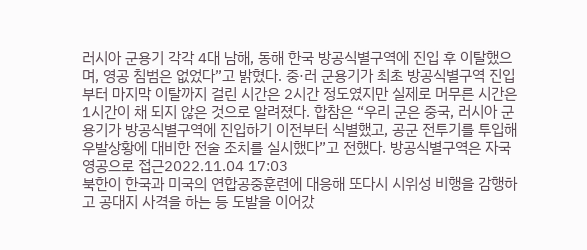러시아 군용기 각각 4대 남해, 동해 한국 방공식별구역에 진입 후 이탈했으며, 영공 침범은 없었다”고 밝혔다. 중·러 군용기가 최초 방공식별구역 진입부터 마지막 이탈까지 걸린 시간은 2시간 정도였지만 실제로 머무른 시간은 1시간이 채 되지 않은 것으로 알려졌다. 합참은 “우리 군은 중국, 러시아 군용기가 방공식별구역에 진입하기 이전부터 식별했고, 공군 전투기를 투입해 우발상황에 대비한 전술 조치를 실시했다”고 전했다. 방공식별구역은 자국 영공으로 접근2022.11.04 17:03
북한이 한국과 미국의 연합공중훈련에 대응해 또다시 시위성 비행을 감행하고 공대지 사격을 하는 등 도발을 이어갔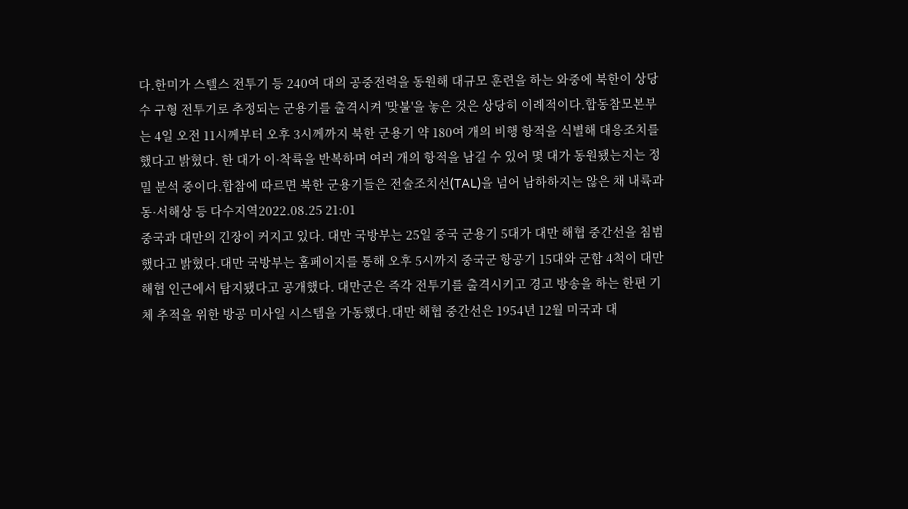다.한미가 스텔스 전투기 등 240여 대의 공중전력을 동원해 대규모 훈련을 하는 와중에 북한이 상당수 구형 전투기로 추정되는 군용기를 출격시켜 '맞불'을 놓은 것은 상당히 이례적이다.합동참모본부는 4일 오전 11시께부터 오후 3시께까지 북한 군용기 약 180여 개의 비행 항적을 식별해 대응조치를 했다고 밝혔다. 한 대가 이·착륙을 반복하며 여러 개의 항적을 남길 수 있어 몇 대가 동원됐는지는 정밀 분석 중이다.합참에 따르면 북한 군용기들은 전술조치선(TAL)을 넘어 남하하지는 않은 채 내륙과 동·서해상 등 다수지역2022.08.25 21:01
중국과 대만의 긴장이 커지고 있다. 대만 국방부는 25일 중국 군용기 5대가 대만 해협 중간선을 침범했다고 밝혔다.대만 국방부는 홈페이지를 통해 오후 5시까지 중국군 항공기 15대와 군함 4척이 대만 해협 인근에서 탐지됐다고 공개했다. 대만군은 즉각 전투기를 출격시키고 경고 방송을 하는 한편 기체 추적을 위한 방공 미사일 시스템을 가동했다.대만 해협 중간선은 1954년 12월 미국과 대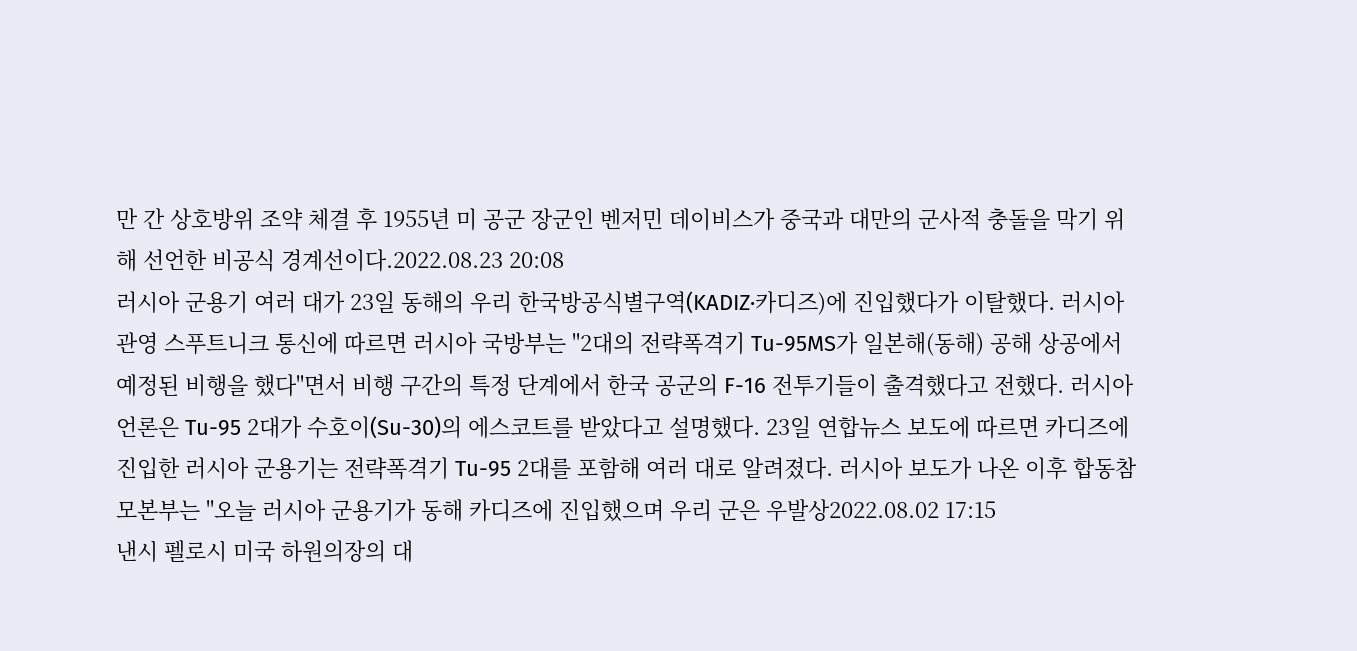만 간 상호방위 조약 체결 후 1955년 미 공군 장군인 벤저민 데이비스가 중국과 대만의 군사적 충돌을 막기 위해 선언한 비공식 경계선이다.2022.08.23 20:08
러시아 군용기 여러 대가 23일 동해의 우리 한국방공식별구역(KADIZ·카디즈)에 진입했다가 이탈했다. 러시아 관영 스푸트니크 통신에 따르면 러시아 국방부는 "2대의 전략폭격기 Tu-95MS가 일본해(동해) 공해 상공에서 예정된 비행을 했다"면서 비행 구간의 특정 단계에서 한국 공군의 F-16 전투기들이 출격했다고 전했다. 러시아 언론은 Tu-95 2대가 수호이(Su-30)의 에스코트를 받았다고 설명했다. 23일 연합뉴스 보도에 따르면 카디즈에 진입한 러시아 군용기는 전략폭격기 Tu-95 2대를 포함해 여러 대로 알려졌다. 러시아 보도가 나온 이후 합동참모본부는 "오늘 러시아 군용기가 동해 카디즈에 진입했으며 우리 군은 우발상2022.08.02 17:15
낸시 펠로시 미국 하원의장의 대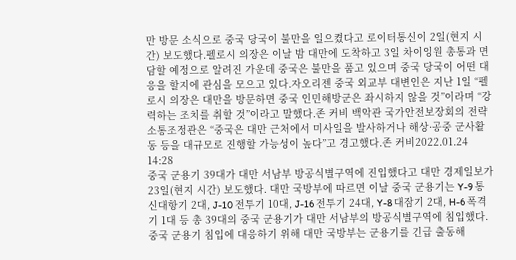만 방문 소식으로 중국 당국이 불만을 일으켰다고 로이터통신이 2일(현지 시간) 보도했다.펠로시 의장은 이날 밤 대만에 도착하고 3일 차이잉원 총통과 면담할 예정으로 알려진 가운데 중국은 불만을 품고 있으며 중국 당국이 어떤 대응을 할지에 관심을 모으고 있다.자오리젠 중국 외교부 대변인은 지난 1일 “펠로시 의장은 대만을 방문하면 중국 인민해방군은 좌시하지 않을 것”이라며 “강력하는 조치를 취할 것”이라고 말했다.존 커비 백악관 국가안전보장회의 전략소통조정관은 “중국은 대만 근처에서 미사일을 발사하거나 해상·공중 군사활동 등을 대규모로 진행할 가능성이 높다”고 경고했다.존 커비2022.01.24 14:28
중국 군용기 39대가 대만 서남부 방공식별구역에 진입했다고 대만 경제일보가 23일(현지 시간) 보도했다. 대만 국방부에 따르면 이날 중국 군용기는 Y-9 통신대항기 2대, J-10 전투기 10대, J-16 전투기 24대, Y-8 대잠기 2대, H-6 폭격기 1대 등 총 39대의 중국 군용기가 대만 서남부의 방공식별구역에 침입했다.중국 군용기 침입에 대응하기 위해 대만 국방부는 군용기를 긴급 출동해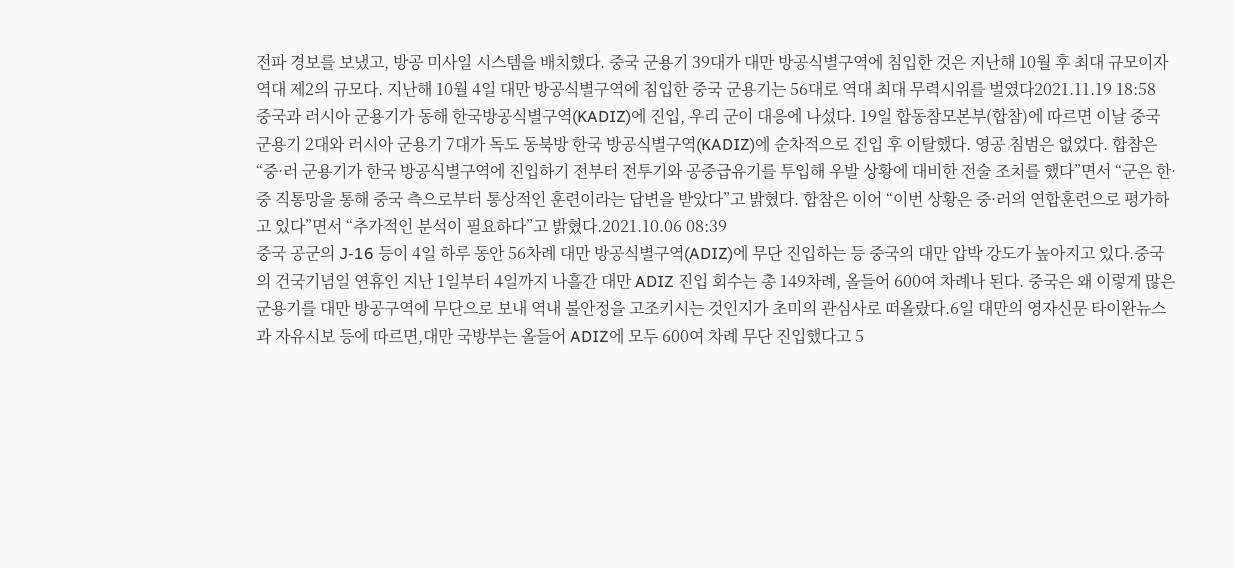전파 경보를 보냈고, 방공 미사일 시스템을 배치했다. 중국 군용기 39대가 대만 방공식별구역에 침입한 것은 지난해 10월 후 최대 규모이자 역대 제2의 규모다. 지난해 10월 4일 대만 방공식별구역에 침입한 중국 군용기는 56대로 역대 최대 무력시위를 벌였다2021.11.19 18:58
중국과 러시아 군용기가 동해 한국방공식별구역(KADIZ)에 진입, 우리 군이 대응에 나섰다. 19일 합동참모본부(합참)에 따르면 이날 중국 군용기 2대와 러시아 군용기 7대가 독도 동북방 한국 방공식별구역(KADIZ)에 순차적으로 진입 후 이탈했다. 영공 침범은 없었다. 합참은 “중·러 군용기가 한국 방공식별구역에 진입하기 전부터 전투기와 공중급유기를 투입해 우발 상황에 대비한 전술 조치를 했다”면서 “군은 한·중 직통망을 통해 중국 측으로부터 통상적인 훈련이라는 답변을 받았다”고 밝혔다. 합참은 이어 “이번 상황은 중·러의 연합훈련으로 평가하고 있다”면서 “추가적인 분석이 필요하다”고 밝혔다.2021.10.06 08:39
중국 공군의 J-16 등이 4일 하루 동안 56차례 대만 방공식별구역(ADIZ)에 무단 진입하는 등 중국의 대만 압박 강도가 높아지고 있다.중국의 건국기념일 연휴인 지난 1일부터 4일까지 나흘간 대만 ADIZ 진입 회수는 총 149차례, 올들어 600여 차례나 된다. 중국은 왜 이렇게 많은 군용기를 대만 방공구역에 무단으로 보내 역내 불안정을 고조키시는 것인지가 초미의 관심사로 떠올랐다.6일 대만의 영자신문 타이완뉴스과 자유시보 등에 따르면,대만 국방부는 올들어 ADIZ에 모두 600여 차례 무단 진입했다고 5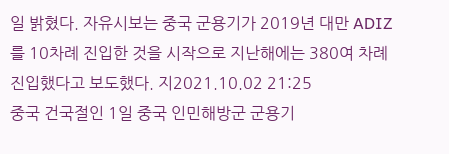일 밝혔다. 자유시보는 중국 군용기가 2019년 대만 ADIZ를 10차례 진입한 것을 시작으로 지난해에는 380여 차례 진입했다고 보도했다. 지2021.10.02 21:25
중국 건국절인 1일 중국 인민해방군 군용기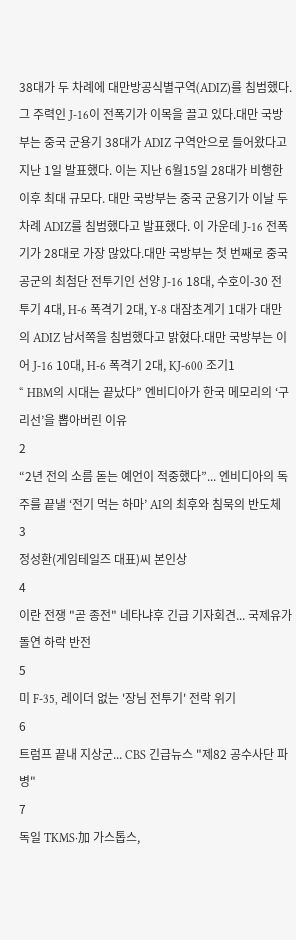38대가 두 차례에 대만방공식별구역(ADIZ)를 침범했다. 그 주력인 J-16이 전폭기가 이목을 끌고 있다.대만 국방부는 중국 군용기 38대가 ADIZ 구역안으로 들어왔다고 지난 1일 발표했다. 이는 지난 6월15일 28대가 비행한 이후 최대 규모다. 대만 국방부는 중국 군용기가 이날 두 차례 ADIZ를 침범했다고 발표했다. 이 가운데 J-16 전폭기가 28대로 가장 많았다.대만 국방부는 첫 번째로 중국 공군의 최첨단 전투기인 선양 J-16 18대, 수호이-30 전투기 4대, H-6 폭격기 2대, Y-8 대잠초계기 1대가 대만의 ADIZ 남서쪽을 침범했다고 밝혔다.대만 국방부는 이어 J-16 10대, H-6 폭격기 2대, KJ-600 조기1
“ HBM의 시대는 끝났다” 엔비디아가 한국 메모리의 ‘구리선’을 뽑아버린 이유
2
“2년 전의 소름 돋는 예언이 적중했다”... 엔비디아의 독주를 끝낼 ‘전기 먹는 하마’ AI의 최후와 침묵의 반도체
3
정성환(게임테일즈 대표)씨 본인상
4
이란 전쟁 "곧 종전" 네타냐후 긴급 기자회견... 국제유가 돌연 하락 반전
5
미 F-35, 레이더 없는 '장님 전투기' 전락 위기
6
트럼프 끝내 지상군... CBS 긴급뉴스 "제82 공수사단 파병"
7
독일 TKMS·加 가스톱스,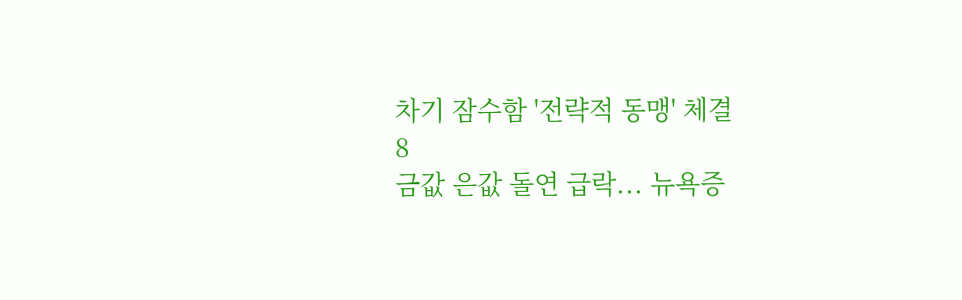차기 잠수함 '전략적 동맹' 체결
8
금값 은값 돌연 급락... 뉴욕증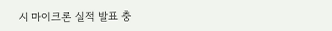시 마이크론 실적 발표 충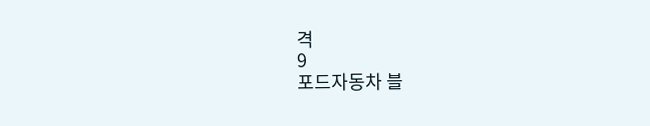격
9
포드자동차 블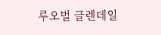루오벌 글렌데일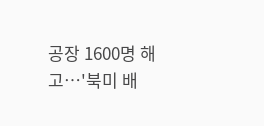공장 1600명 해고…'북미 배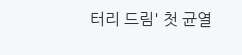터리 드림' 첫 균열